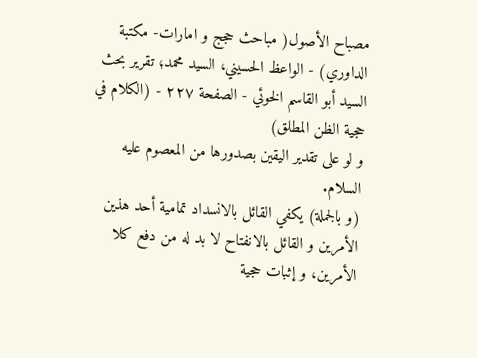مصباح الأصول( مباحث حجج و امارات- مكتبة الداوري) - الواعظ الحسيني، السيد محمد؛ تقرير بحث السيد أبو القاسم الخوئي - الصفحة ٢٢٧ - (الكلام في حجية الظن المطلق)
و لو على تقدير اليقين بصدورها من المعصوم عليه السلام.
(و بالجملة) يكفي القائل بالانسداد تمامية أحد هذين الأمرين و القائل بالانفتاح لا بد له من دفع كلا الأمرين، و إثبات حجية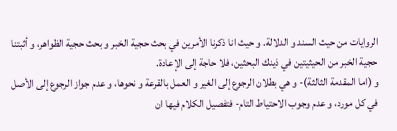الروايات من حيث السند و الدلالة. و حيث انا ذكرنا الأمرين في بحث حجية الخبر و بحث حجية الظواهر، و أثبتنا حجية الخبر من الحيثيتين في ذينك البحثين، فلا حاجة إلى الإعادة.
و (اما المقدمة الثالثة)- و هي بطلان الرجوع إلى الغير و العمل بالقرعة و نحوها، و عدم جواز الرجوع إلى الأصل في كل مورد، و عدم وجوب الاحتياط التام- فتفصيل الكلام فيها ان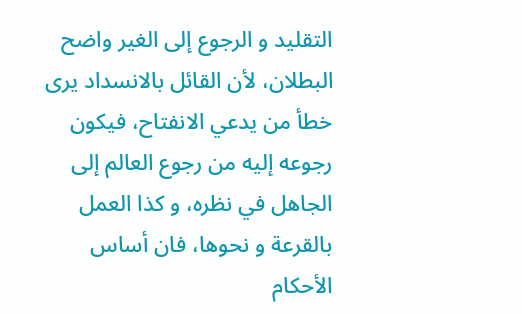التقليد و الرجوع إلى الغير واضح البطلان، لأن القائل بالانسداد يرى خطأ من يدعي الانفتاح، فيكون رجوعه إليه من رجوع العالم إلى الجاهل في نظره، و كذا العمل بالقرعة و نحوها، فان أساس الأحكام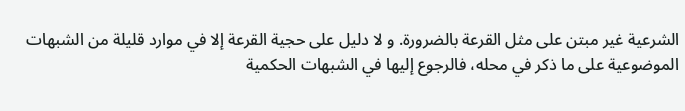الشرعية غير مبتن على مثل القرعة بالضرورة. و لا دليل على حجية القرعة إلا في موارد قليلة من الشبهات الموضوعية على ما ذكر في محله، فالرجوع إليها في الشبهات الحكمية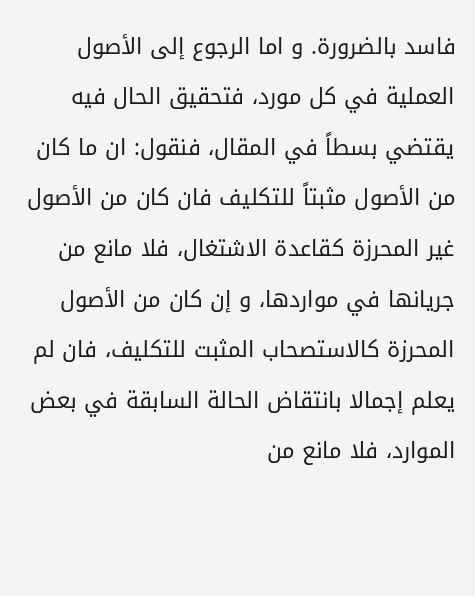فاسد بالضرورة. و اما الرجوع إلى الأصول العملية في كل مورد، فتحقيق الحال فيه يقتضي بسطاً في المقال، فنقول: ان ما كان من الأصول مثبتاً للتكليف فان كان من الأصول غير المحرزة كقاعدة الاشتغال، فلا مانع من جريانها في مواردها، و إن كان من الأصول المحرزة كالاستصحاب المثبت للتكليف، فان لم يعلم إجمالا بانتقاض الحالة السابقة في بعض الموارد، فلا مانع من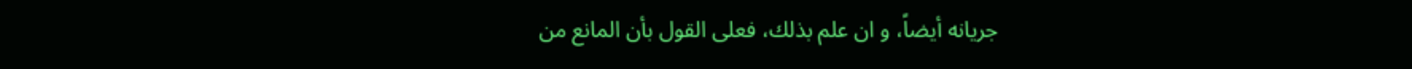جريانه أيضاً، و ان علم بذلك، فعلى القول بأن المانع من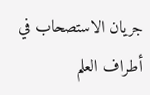جريان الاستصحاب في أطراف العلم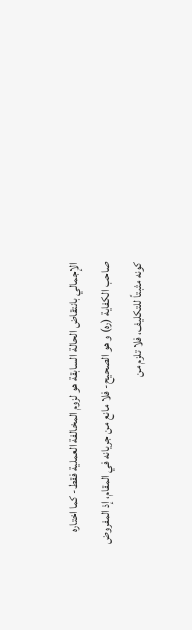الإجمالي بانتقاض الحالة السابقة هو لزوم المخالفة العملية فقط- كما اختاره صاحب الكفاية (ره) و هو الصحيح- فلا مانع من جريانه في المقام، إذ المفروض كونه مثبتاً للتكليف، فلا تلزم من